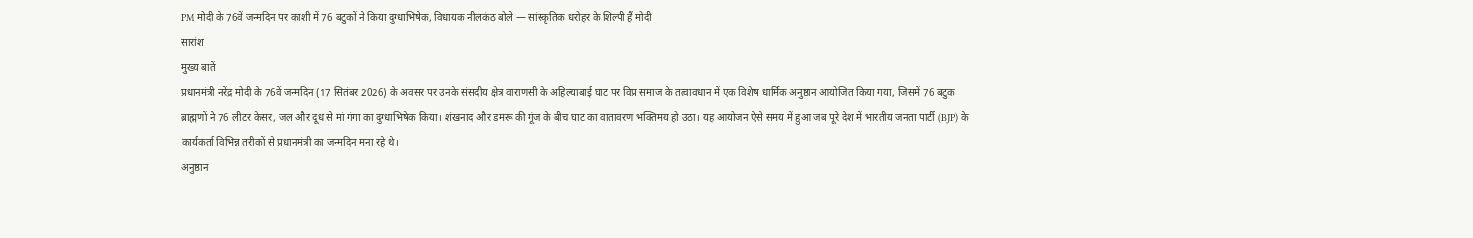PM मोदी के 76वें जन्मदिन पर काशी में 76 बटुकों ने किया दुग्धाभिषेक, विधायक नीलकंठ बोले — सांस्कृतिक धरोहर के शिल्पी हैं मोदी
सारांश
मुख्य बातें
प्रधानमंत्री नरेंद्र मोदी के 76वें जन्मदिन (17 सितंबर 2026) के अवसर पर उनके संसदीय क्षेत्र वाराणसी के अहिल्याबाई घाट पर विप्र समाज के तत्वावधान में एक विशेष धार्मिक अनुष्ठान आयोजित किया गया, जिसमें 76 बटुक ब्राह्मणों ने 76 लीटर केसर, जल और दूध से मां गंगा का दुग्धाभिषेक किया। शंखनाद और डमरू की गूंज के बीच घाट का वातावरण भक्तिमय हो उठा। यह आयोजन ऐसे समय में हुआ जब पूरे देश में भारतीय जनता पार्टी (BJP) के कार्यकर्ता विभिन्न तरीकों से प्रधानमंत्री का जन्मदिन मना रहे थे।
अनुष्ठान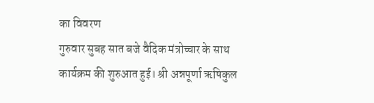का विवरण
गुरुवार सुबह सात बजे वैदिक मंत्रोच्चार के साथ कार्यक्रम की शुरुआत हुई। श्री अन्नपूर्णा ऋषिकुल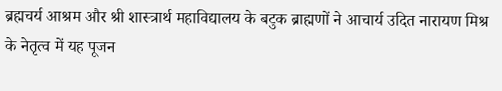ब्रह्मचर्य आश्रम और श्री शास्त्रार्थ महाविद्यालय के बटुक ब्राह्मणों ने आचार्य उदित नारायण मिश्र के नेतृत्व में यह पूजन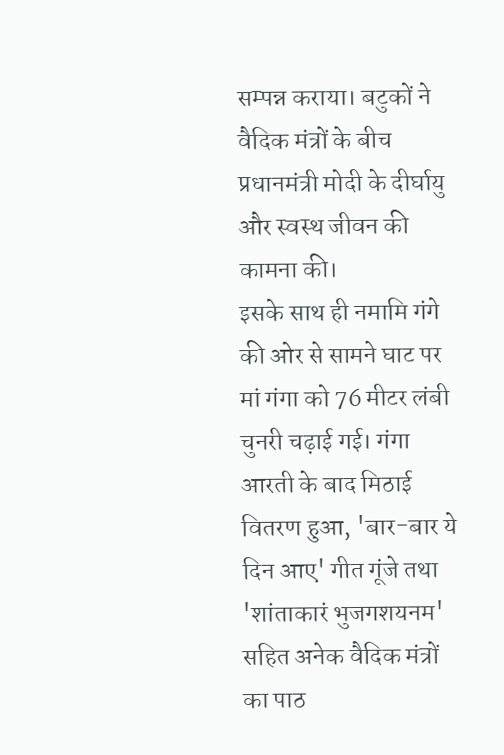सम्पन्न कराया। बटुकों ने वैदिक मंत्रों के बीच प्रधानमंत्री मोदी के दीर्घायु और स्वस्थ जीवन की कामना की।
इसके साथ ही नमामि गंगे की ओर से सामने घाट पर मां गंगा को 76 मीटर लंबी चुनरी चढ़ाई गई। गंगा आरती के बाद मिठाई वितरण हुआ, 'बार-बार ये दिन आए' गीत गूंजे तथा 'शांताकारं भुजगशयनम' सहित अनेक वैदिक मंत्रों का पाठ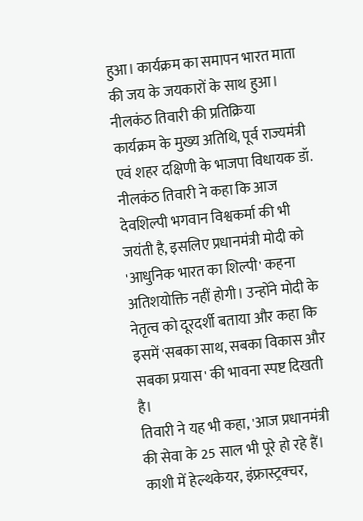हुआ। कार्यक्रम का समापन भारत माता की जय के जयकारों के साथ हुआ।
नीलकंठ तिवारी की प्रतिक्रिया
कार्यक्रम के मुख्य अतिथि, पूर्व राज्यमंत्री एवं शहर दक्षिणी के भाजपा विधायक डॉ. नीलकंठ तिवारी ने कहा कि आज देवशिल्पी भगवान विश्वकर्मा की भी जयंती है, इसलिए प्रधानमंत्री मोदी को 'आधुनिक भारत का शिल्पी' कहना अतिशयोक्ति नहीं होगी। उन्होंने मोदी के नेतृत्व को दूरदर्शी बताया और कहा कि इसमें 'सबका साथ, सबका विकास और सबका प्रयास' की भावना स्पष्ट दिखती है।
तिवारी ने यह भी कहा, 'आज प्रधानमंत्री की सेवा के 25 साल भी पूरे हो रहे हैं। काशी में हेल्थकेयर, इंफ्रास्ट्रक्चर,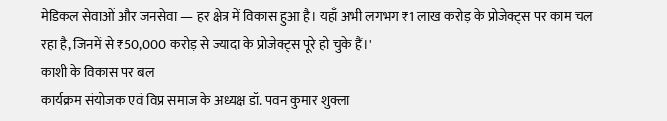मेडिकल सेवाओं और जनसेवा — हर क्षेत्र में विकास हुआ है। यहाँ अभी लगभग ₹1 लाख करोड़ के प्रोजेक्ट्स पर काम चल रहा है, जिनमें से ₹50,000 करोड़ से ज्यादा के प्रोजेक्ट्स पूरे हो चुके हैं।'
काशी के विकास पर बल
कार्यक्रम संयोजक एवं विप्र समाज के अध्यक्ष डॉ. पवन कुमार शुक्ला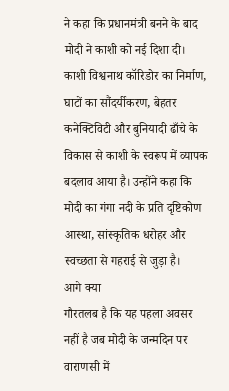ने कहा कि प्रधानमंत्री बनने के बाद मोदी ने काशी को नई दिशा दी। काशी विश्वनाथ कॉरिडोर का निर्माण, घाटों का सौंदर्यीकरण, बेहतर कनेक्टिविटी और बुनियादी ढाँचे के विकास से काशी के स्वरूप में व्यापक बदलाव आया है। उन्होंने कहा कि मोदी का गंगा नदी के प्रति दृष्टिकोण आस्था, सांस्कृतिक धरोहर और स्वच्छता से गहराई से जुड़ा है।
आगे क्या
गौरतलब है कि यह पहला अवसर नहीं है जब मोदी के जन्मदिन पर वाराणसी में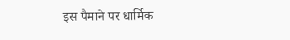इस पैमाने पर धार्मिक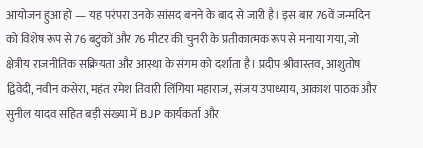आयोजन हुआ हो — यह परंपरा उनके सांसद बनने के बाद से जारी है। इस बार 76वें जन्मदिन को विशेष रूप से 76 बटुकों और 76 मीटर की चुनरी के प्रतीकात्मक रूप से मनाया गया, जो क्षेत्रीय राजनीतिक सक्रियता और आस्था के संगम को दर्शाता है। प्रदीप श्रीवास्तव, आशुतोष द्विवेदी, नवीन कसेरा, महंत रमेश तिवारी लिंगिया महाराज, संजय उपाध्याय, आकाश पाठक और सुनील यादव सहित बड़ी संख्या में BJP कार्यकर्ता और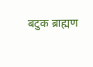बटुक ब्राह्मण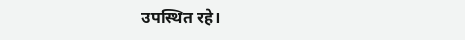उपस्थित रहे।